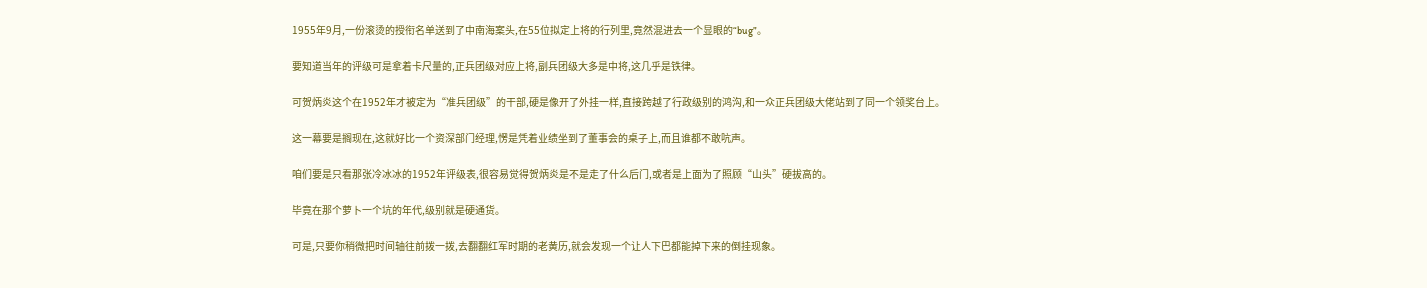1955年9月,一份滚烫的授衔名单送到了中南海案头,在55位拟定上将的行列里,竟然混进去一个显眼的“bug”。

要知道当年的评级可是拿着卡尺量的,正兵团级对应上将,副兵团级大多是中将,这几乎是铁律。

可贺炳炎这个在1952年才被定为“准兵团级”的干部,硬是像开了外挂一样,直接跨越了行政级别的鸿沟,和一众正兵团级大佬站到了同一个领奖台上。

这一幕要是搁现在,这就好比一个资深部门经理,愣是凭着业绩坐到了董事会的桌子上,而且谁都不敢吭声。

咱们要是只看那张冷冰冰的1952年评级表,很容易觉得贺炳炎是不是走了什么后门,或者是上面为了照顾“山头”硬拔高的。

毕竟在那个萝卜一个坑的年代,级别就是硬通货。

可是,只要你稍微把时间轴往前拨一拨,去翻翻红军时期的老黄历,就会发现一个让人下巴都能掉下来的倒挂现象。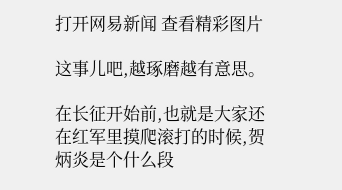打开网易新闻 查看精彩图片

这事儿吧,越琢磨越有意思。

在长征开始前,也就是大家还在红军里摸爬滚打的时候,贺炳炎是个什么段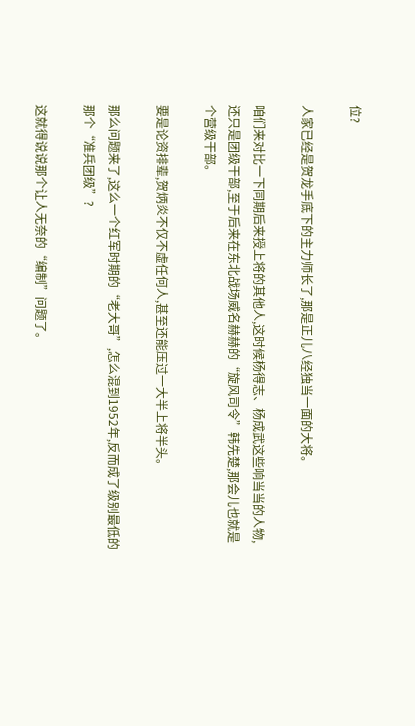位?

人家已经是贺龙手底下的主力师长了,那是正儿八经独当一面的大将。

咱们来对比一下同期后来授上将的其他人,这时候杨得志、杨成武这些响当当的人物,还只是团级干部,至于后来在东北战场威名赫赫的“旋风司令”韩先楚,那会儿也就是个营级干部。

要是论资排辈,贺炳炎不仅不虚任何人,甚至还能压过一大半上将半头。

那么问题来了,这么一个红军时期的“老大哥”,怎么混到1952年,反而成了级别最低的那个“准兵团级”?

这就得说说那个让人无奈的“编制”问题了。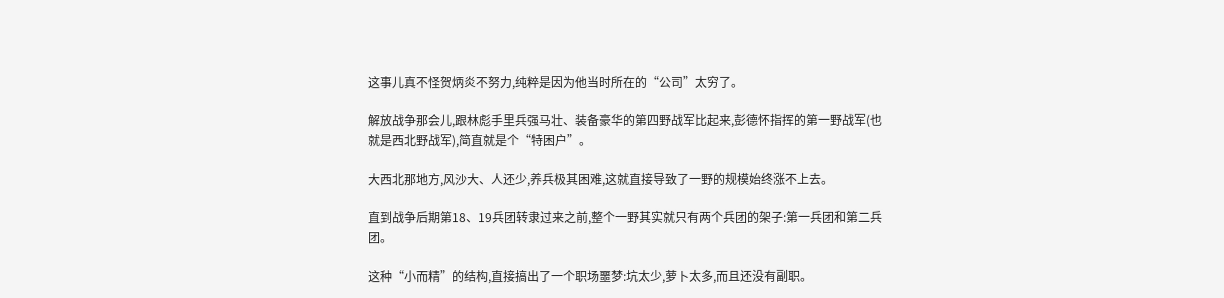这事儿真不怪贺炳炎不努力,纯粹是因为他当时所在的“公司”太穷了。

解放战争那会儿,跟林彪手里兵强马壮、装备豪华的第四野战军比起来,彭德怀指挥的第一野战军(也就是西北野战军),简直就是个“特困户”。

大西北那地方,风沙大、人还少,养兵极其困难,这就直接导致了一野的规模始终涨不上去。

直到战争后期第18、19兵团转隶过来之前,整个一野其实就只有两个兵团的架子:第一兵团和第二兵团。

这种“小而精”的结构,直接搞出了一个职场噩梦:坑太少,萝卜太多,而且还没有副职。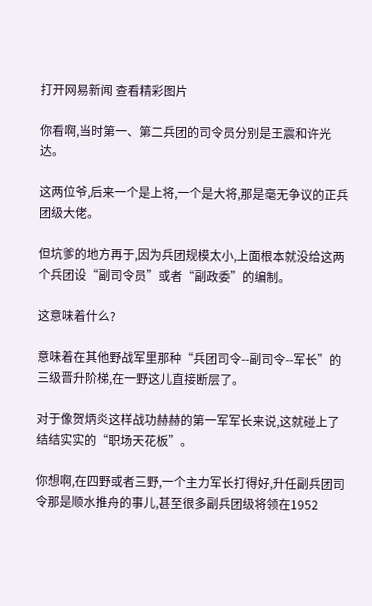打开网易新闻 查看精彩图片

你看啊,当时第一、第二兵团的司令员分别是王震和许光达。

这两位爷,后来一个是上将,一个是大将,那是毫无争议的正兵团级大佬。

但坑爹的地方再于,因为兵团规模太小,上面根本就没给这两个兵团设“副司令员”或者“副政委”的编制。

这意味着什么?

意味着在其他野战军里那种“兵团司令--副司令--军长”的三级晋升阶梯,在一野这儿直接断层了。

对于像贺炳炎这样战功赫赫的第一军军长来说,这就碰上了结结实实的“职场天花板”。

你想啊,在四野或者三野,一个主力军长打得好,升任副兵团司令那是顺水推舟的事儿,甚至很多副兵团级将领在1952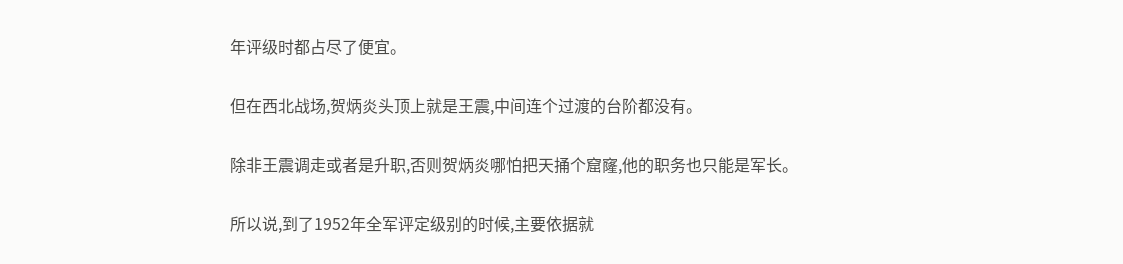年评级时都占尽了便宜。

但在西北战场,贺炳炎头顶上就是王震,中间连个过渡的台阶都没有。

除非王震调走或者是升职,否则贺炳炎哪怕把天捅个窟窿,他的职务也只能是军长。

所以说,到了1952年全军评定级别的时候,主要依据就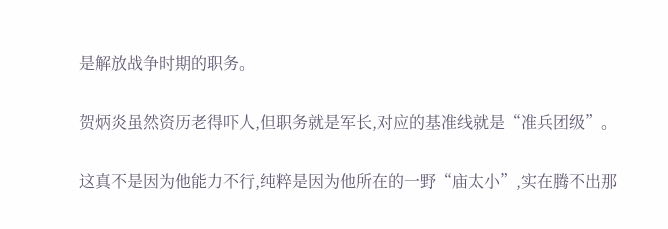是解放战争时期的职务。

贺炳炎虽然资历老得吓人,但职务就是军长,对应的基准线就是“准兵团级”。

这真不是因为他能力不行,纯粹是因为他所在的一野“庙太小”,实在腾不出那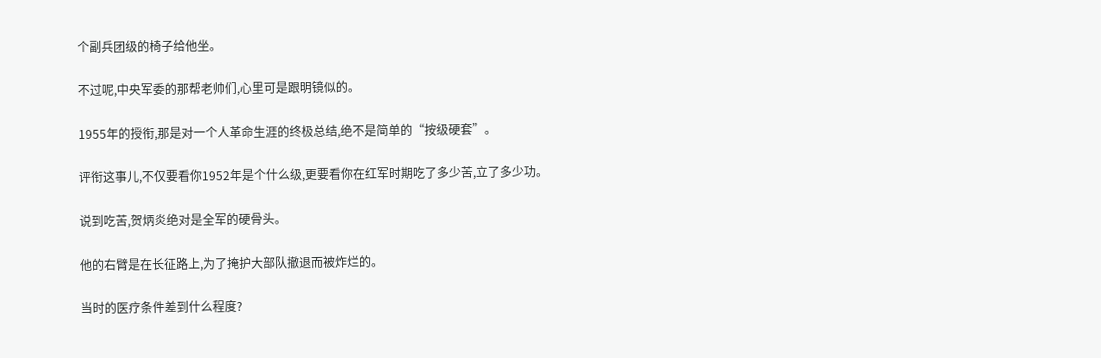个副兵团级的椅子给他坐。

不过呢,中央军委的那帮老帅们,心里可是跟明镜似的。

1955年的授衔,那是对一个人革命生涯的终极总结,绝不是简单的“按级硬套”。

评衔这事儿,不仅要看你1952年是个什么级,更要看你在红军时期吃了多少苦,立了多少功。

说到吃苦,贺炳炎绝对是全军的硬骨头。

他的右臂是在长征路上,为了掩护大部队撤退而被炸烂的。

当时的医疗条件差到什么程度?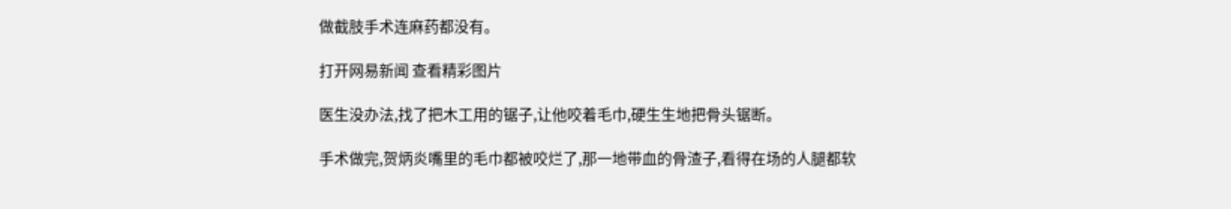做截肢手术连麻药都没有。

打开网易新闻 查看精彩图片

医生没办法,找了把木工用的锯子,让他咬着毛巾,硬生生地把骨头锯断。

手术做完,贺炳炎嘴里的毛巾都被咬烂了,那一地带血的骨渣子,看得在场的人腿都软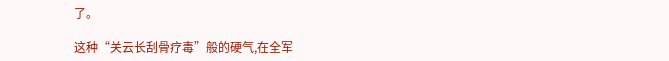了。

这种“关云长刮骨疗毒”般的硬气,在全军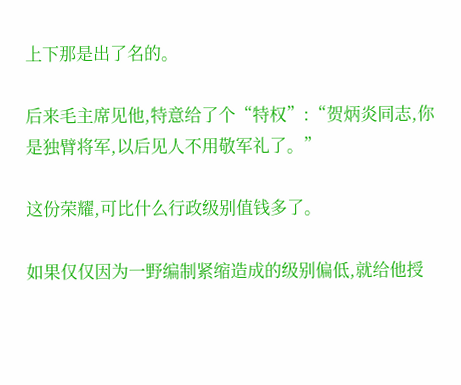上下那是出了名的。

后来毛主席见他,特意给了个“特权”:“贺炳炎同志,你是独臂将军,以后见人不用敬军礼了。”

这份荣耀,可比什么行政级别值钱多了。

如果仅仅因为一野编制紧缩造成的级别偏低,就给他授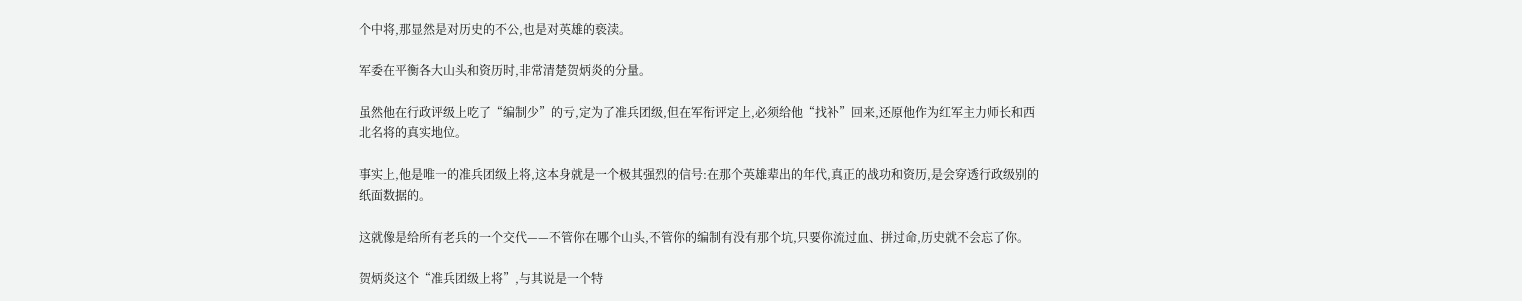个中将,那显然是对历史的不公,也是对英雄的亵渎。

军委在平衡各大山头和资历时,非常清楚贺炳炎的分量。

虽然他在行政评级上吃了“编制少”的亏,定为了准兵团级,但在军衔评定上,必须给他“找补”回来,还原他作为红军主力师长和西北名将的真实地位。

事实上,他是唯一的准兵团级上将,这本身就是一个极其强烈的信号:在那个英雄辈出的年代,真正的战功和资历,是会穿透行政级别的纸面数据的。

这就像是给所有老兵的一个交代——不管你在哪个山头,不管你的编制有没有那个坑,只要你流过血、拼过命,历史就不会忘了你。

贺炳炎这个“准兵团级上将”,与其说是一个特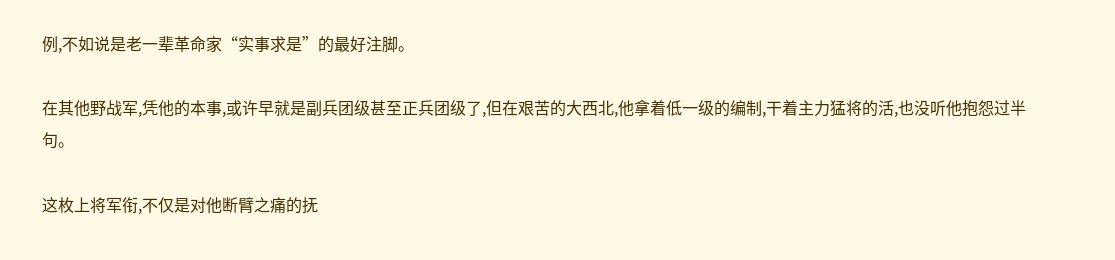例,不如说是老一辈革命家“实事求是”的最好注脚。

在其他野战军,凭他的本事,或许早就是副兵团级甚至正兵团级了,但在艰苦的大西北,他拿着低一级的编制,干着主力猛将的活,也没听他抱怨过半句。

这枚上将军衔,不仅是对他断臂之痛的抚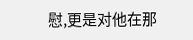慰,更是对他在那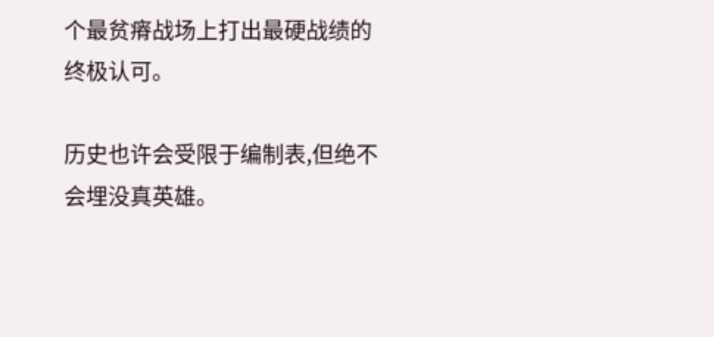个最贫瘠战场上打出最硬战绩的终极认可。

历史也许会受限于编制表,但绝不会埋没真英雄。